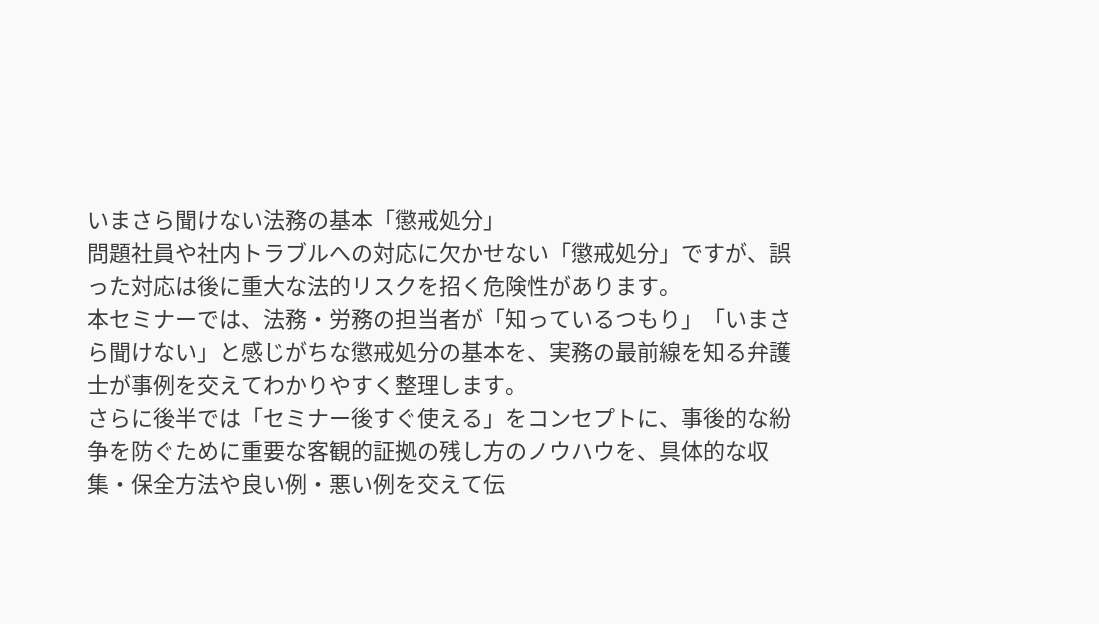いまさら聞けない法務の基本「懲戒処分」
問題社員や社内トラブルへの対応に欠かせない「懲戒処分」ですが、誤った対応は後に重大な法的リスクを招く危険性があります。
本セミナーでは、法務・労務の担当者が「知っているつもり」「いまさら聞けない」と感じがちな懲戒処分の基本を、実務の最前線を知る弁護士が事例を交えてわかりやすく整理します。
さらに後半では「セミナー後すぐ使える」をコンセプトに、事後的な紛争を防ぐために重要な客観的証拠の残し方のノウハウを、具体的な収集・保全方法や良い例・悪い例を交えて伝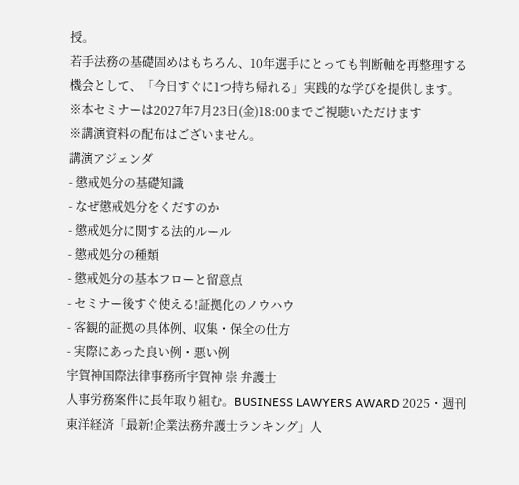授。
若手法務の基礎固めはもちろん、10年選手にとっても判断軸を再整理する機会として、「今日すぐに1つ持ち帰れる」実践的な学びを提供します。
※本セミナーは2027年7月23日(金)18:00までご視聴いただけます
※講演資料の配布はございません。
講演アジェンダ
- 懲戒処分の基礎知識
- なぜ懲戒処分をくだすのか
- 懲戒処分に関する法的ルール
- 懲戒処分の種類
- 懲戒処分の基本フローと留意点
- セミナー後すぐ使える!証拠化のノウハウ
- 客観的証拠の具体例、収集・保全の仕方
- 実際にあった良い例・悪い例
宇賀神国際法律事務所宇賀神 崇 弁護士
人事労務案件に長年取り組む。BUSINESS LAWYERS AWARD 2025・週刊東洋経済「最新!企業法務弁護士ランキング」人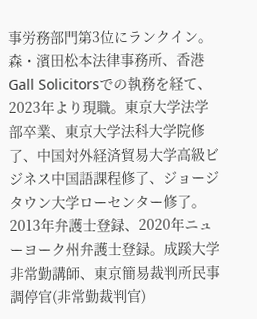事労務部門第3位にランクイン。森・濱田松本法律事務所、香港Gall Solicitorsでの執務を経て、2023年より現職。東京大学法学部卒業、東京大学法科大学院修了、中国対外経済貿易大学高級ビジネス中国語課程修了、ジョージタウン大学ローセンター修了。2013年弁護士登録、2020年ニューヨーク州弁護士登録。成蹊大学非常勤講師、東京簡易裁判所民事調停官(非常勤裁判官)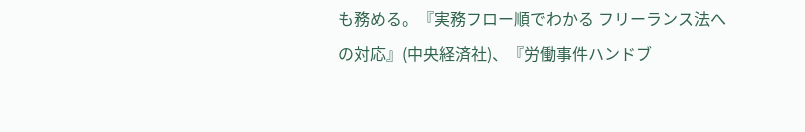も務める。『実務フロー順でわかる フリーランス法への対応』(中央経済社)、『労働事件ハンドブ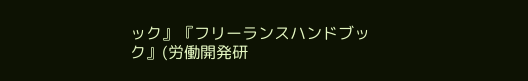ック』『フリーランスハンドブック』(労働開発研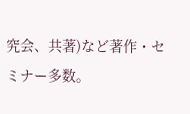究会、共著)など著作・セミナー多数。